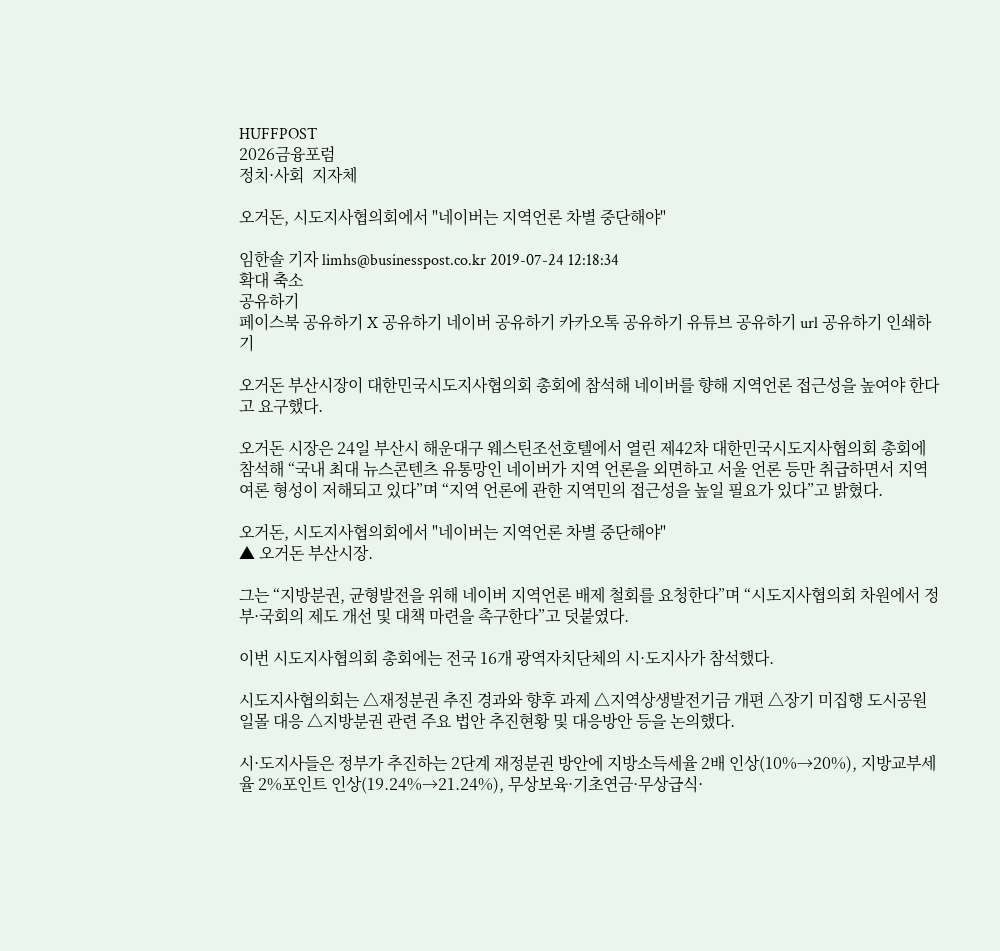HUFFPOST
2026금융포럼
정치·사회  지자체

오거돈, 시도지사협의회에서 "네이버는 지역언론 차별 중단해야"

임한솔 기자 limhs@businesspost.co.kr 2019-07-24 12:18:34
확대 축소
공유하기
페이스북 공유하기 X 공유하기 네이버 공유하기 카카오톡 공유하기 유튜브 공유하기 url 공유하기 인쇄하기

오거돈 부산시장이 대한민국시도지사협의회 총회에 참석해 네이버를 향해 지역언론 접근성을 높여야 한다고 요구했다.

오거돈 시장은 24일 부산시 해운대구 웨스틴조선호텔에서 열린 제42차 대한민국시도지사협의회 총회에 참석해 “국내 최대 뉴스콘텐츠 유통망인 네이버가 지역 언론을 외면하고 서울 언론 등만 취급하면서 지역여론 형성이 저해되고 있다”며 “지역 언론에 관한 지역민의 접근성을 높일 필요가 있다”고 밝혔다.

오거돈, 시도지사협의회에서 "네이버는 지역언론 차별 중단해야"
▲ 오거돈 부산시장.

그는 “지방분권, 균형발전을 위해 네이버 지역언론 배제 철회를 요청한다”며 “시도지사협의회 차원에서 정부·국회의 제도 개선 및 대책 마련을 촉구한다”고 덧붙였다.

이번 시도지사협의회 총회에는 전국 16개 광역자치단체의 시·도지사가 참석했다.

시도지사협의회는 △재정분권 추진 경과와 향후 과제 △지역상생발전기금 개편 △장기 미집행 도시공원 일몰 대응 △지방분권 관련 주요 법안 추진현황 및 대응방안 등을 논의했다.

시·도지사들은 정부가 추진하는 2단계 재정분권 방안에 지방소득세율 2배 인상(10%→20%), 지방교부세율 2%포인트 인상(19.24%→21.24%), 무상보육·기초연금·무상급식·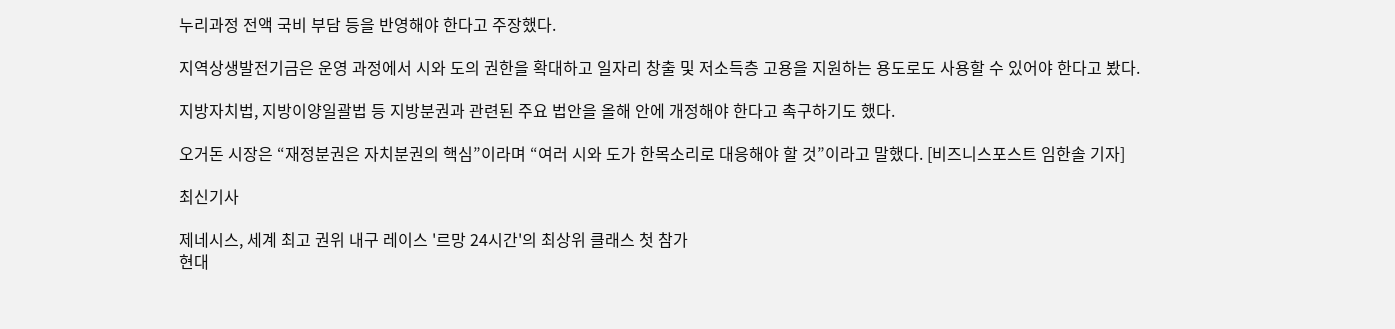누리과정 전액 국비 부담 등을 반영해야 한다고 주장했다.

지역상생발전기금은 운영 과정에서 시와 도의 권한을 확대하고 일자리 창출 및 저소득층 고용을 지원하는 용도로도 사용할 수 있어야 한다고 봤다.

지방자치법, 지방이양일괄법 등 지방분권과 관련된 주요 법안을 올해 안에 개정해야 한다고 촉구하기도 했다.

오거돈 시장은 “재정분권은 자치분권의 핵심”이라며 “여러 시와 도가 한목소리로 대응해야 할 것”이라고 말했다. [비즈니스포스트 임한솔 기자]

최신기사

제네시스, 세계 최고 권위 내구 레이스 '르망 24시간'의 최상위 클래스 첫 참가
현대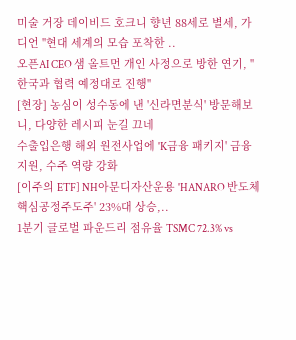미술 거장 데이비드 호크니 향년 88세로 별세, 가디언 "현대 세계의 모습 포착한 ..
오픈AI CEO 샘 올트먼 개인 사정으로 방한 연기, "한국과 협력 예정대로 진행"
[현장] 농심이 성수동에 낸 '신라면분식' 방문해보니, 다양한 레시피 눈길 끄네
수출입은행 해외 원전사업에 'K금융 패키지' 금융 지원, 수주 역량 강화
[이주의 ETF] NH아문디자산운용 'HANARO 반도체핵심공정주도주' 23%대 상승,..
1분기 글로벌 파운드리 점유율 TSMC 72.3% vs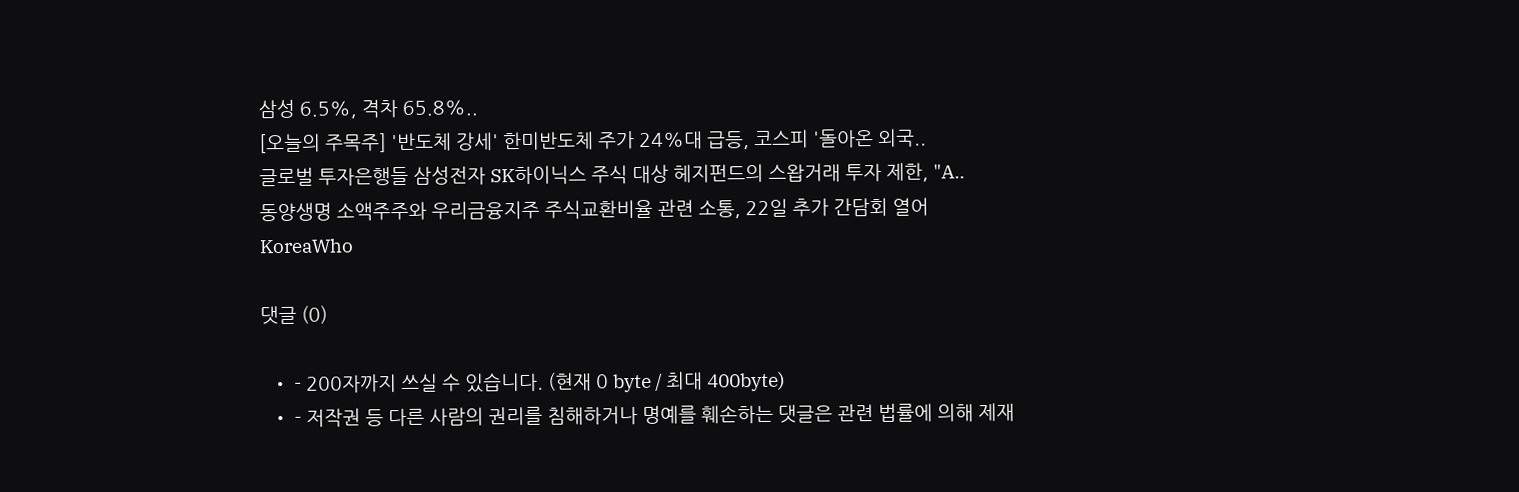삼성 6.5%, 격차 65.8%..
[오늘의 주목주] '반도체 강세' 한미반도체 주가 24%대 급등, 코스피 '돌아온 외국..
글로벌 투자은행들 삼성전자 SK하이닉스 주식 대상 헤지펀드의 스왑거래 투자 제한, "A..
동양생명 소액주주와 우리금융지주 주식교환비율 관련 소통, 22일 추가 간담회 열어
KoreaWho

댓글 (0)

  • - 200자까지 쓰실 수 있습니다. (현재 0 byte / 최대 400byte)
  • - 저작권 등 다른 사람의 권리를 침해하거나 명예를 훼손하는 댓글은 관련 법률에 의해 제재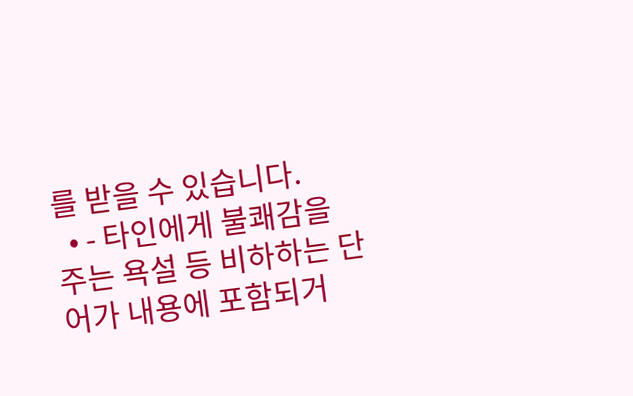를 받을 수 있습니다.
  • - 타인에게 불쾌감을 주는 욕설 등 비하하는 단어가 내용에 포함되거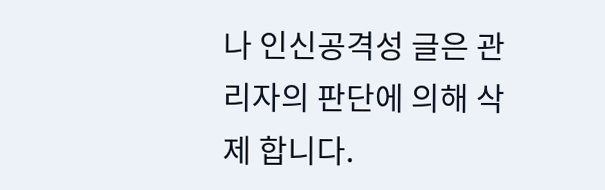나 인신공격성 글은 관리자의 판단에 의해 삭제 합니다.